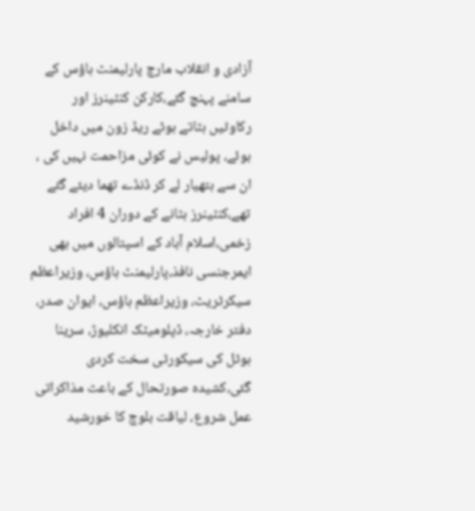آزادی و انقلاب مارچ پارلیمنٹ ہاؤس کے سامنے پہنچ گئے،کارکن کنٹینرز اور رکاوٹیں ہٹاتے ہوئے ریڈ زون میں داخل ہوئے، پولیس نے کوئی مزاحمت نہیں کی ، ان سے ہتھیار لے کر ڈنڈے تھما دیئے گئے تھے،کنٹینرز ہٹانے کے دوران 4 افراد زخمی،اسلام آباد کے اسپتالوں میں بھی ایمرجنسی نافذ،پارلیمنٹ ہاؤس، وزیراعظم سیکرٹریٹ، وزیراعظم ہاؤس، ایوان صدر، دفتر خارجہ، ڈپلومیٹک انکلیوژ، سرینا ہوٹل کی سیکورٹی سخت کردی گئی،کشیدہ صورتحال کے باعث مذاکراتی عمل شروع، لیاقت بلوچ کا خورشید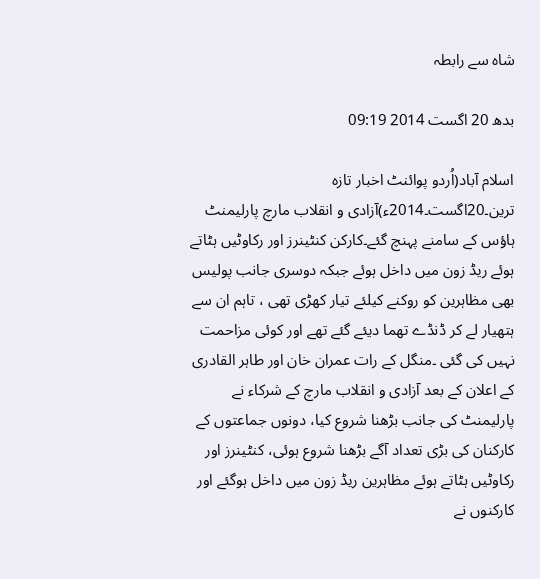شاہ سے رابطہ

بدھ 20 اگست 2014 09:19

اسلام آباد(اُردو پوائنٹ اخبار تازہ ترین۔20اگست۔2014ء)آزادی و انقلاب مارچ پارلیمنٹ ہاؤس کے سامنے پہنچ گئے۔کارکن کنٹینرز اور رکاوٹیں ہٹاتے ہوئے ریڈ زون میں داخل ہوئے جبکہ دوسری جانب پولیس بھی مظاہرین کو روکنے کیلئے تیار کھڑی تھی ، تاہم ان سے ہتھیار لے کر ڈنڈے تھما دیئے گئے تھے اور کوئی مزاحمت نہیں کی گئی ۔منگل کے رات عمران خان اور طاہر القادری کے اعلان کے بعد آزادی و انقلاب مارچ کے شرکاء نے پارلیمنٹ کی جانب بڑھنا شروع کیا، دونوں جماعتوں کے کارکنان کی بڑی تعداد آگے بڑھنا شروع ہوئی، کنٹینرز اور رکاوٹیں ہٹاتے ہوئے مظاہرین ریڈ زون میں داخل ہوگئے اور کارکنوں نے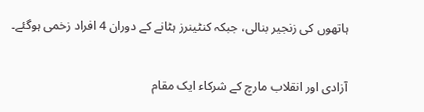ہاتھوں کی زنجیر بنالی، جبکہ کنٹینرز ہٹانے کے دوران 4 افراد زخمی ہوگئے۔

آزادی اور انقلاب مارچ کے شرکاء ایک مقام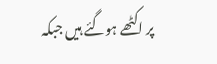پر اکٹھے ہوگئے ہیں جبکہ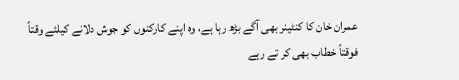عمران خان کا کنٹینر بھی آگے بڑھ رہا ہے، وہ اپنے کارکنوں کو جوش دلانے کیلئے وقتاً فوقتاً خطاب بھی کر تے رہے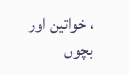، خواتین اور بچوں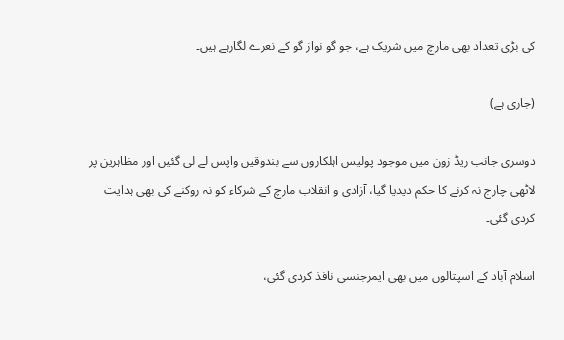کی بڑی تعداد بھی مارچ میں شریک ہے، جو گو نواز گو کے نعرے لگارہے ہیں۔

(جاری ہے)

دوسری جانب ریڈ زون میں موجود پولیس اہلکاروں سے بندوقیں واپس لے لی گئیں اور مظاہرین پر لاٹھی چارج نہ کرنے کا حکم دیدیا گیا، آزادی و انقلاب مارچ کے شرکاء کو نہ روکنے کی بھی ہدایت کردی گئی۔

اسلام آباد کے اسپتالوں میں بھی ایمرجنسی نافذ کردی گئی،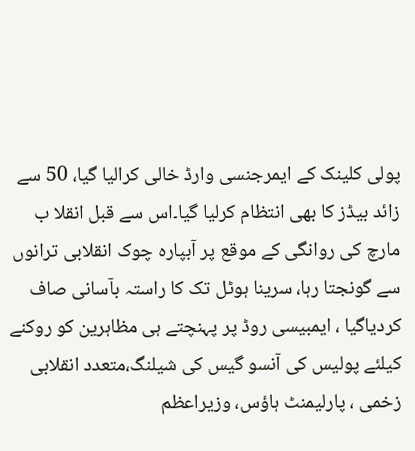پولی کلینک کے ایمرجنسی وارڈ خالی کرالیا گیا، 50 سے زائد بیڈز کا بھی انتظام کرلیا گیا۔اس سے قبل انقلا ب مارچ کی روانگی کے موقع پر آبپارہ چوک انقلابی ترانوں سے گونجتا رہا، سرینا ہوٹل تک کا راستہ بآسانی صاف کردیاگیا ، ایمبیسی روڈ پر پہنچتے ہی مظاہرین کو روکنے کیلئے پولیس کی آنسو گیس کی شیلنگ،متعدد انقلابی زخمی ، پارلیمنٹ ہاؤس، وزیراعظم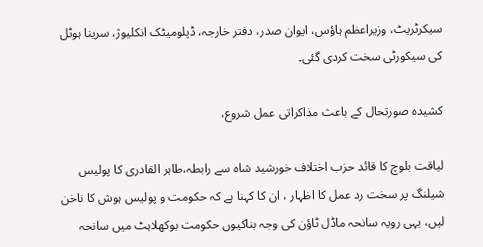سیکرٹریٹ، وزیراعظم ہاؤس، ایوان صدر، دفتر خارجہ، ڈپلومیٹک انکلیوژ، سرینا ہوٹل کی سیکورٹی سخت کردی گئی۔

کشیدہ صورتحال کے باعث مذاکراتی عمل شروع،

لیاقت بلوچ کا قائد حزب اختلاف خورشید شاہ سے رابطہ،طاہر القادری کا پولیس شیلنگ پر سخت رد عمل کا اظہار ، ان کا کہنا ہے کہ حکومت و پولیس ہوش کا ناخن لیں، یہی رویہ سانحہ ماڈل ٹاؤن کی وجہ بناکیوں حکومت بوکھلاہٹ میں سانحہ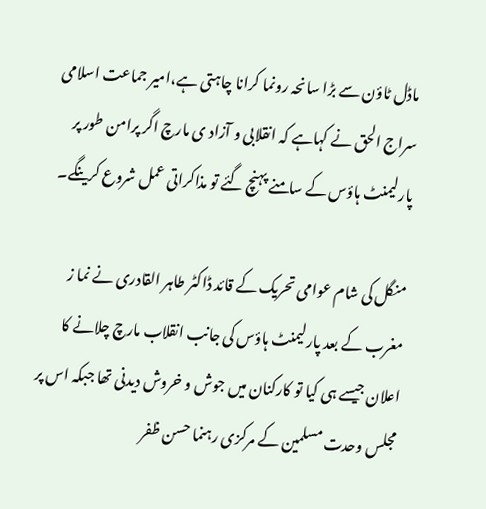ماڈل ٹاؤن سے بڑا سانحہ رونما کرانا چاہتی ہے،امیر جماعت اسلامی سراج الحق نے کہاہے کہ انقلابی و آزاد ی مارچ اگر پرامن طور پر پارلیمنٹ ہاؤس کے سامنے پہنچ گئے تو مذاکراتی عمل شروع کرینگے۔

منگل کی شام عوامی تحریک کے قائد ڈاکٹر طاہر القادری نے نما ز مغرب کے بعد پارلیمنٹ ہاؤس کی جانب انقلاب مارچ چلانے کا اعلان جیسے ہی کیا تو کارکنان میں جوش و خروش دیدنی تھا جبکہ اس پر مجلس وحدت مسلمین کے مرکزی رہنما حسن ظفر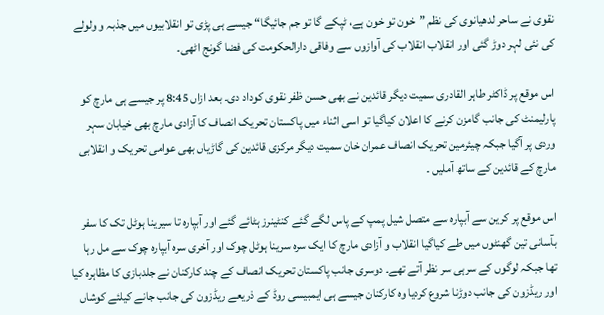نقوی نے ساحر لدھیانوی کی نظم ”خون تو خون ہے، ٹپکے گا تو جم جائیگا“ جیسے ہی پڑی تو انقلابیوں میں جذبہ و ولولے کی نئی لہر دوڑ گئی اور انقلاب انقلاب کی آوازوں سے وفاقی دارالحکومت کی فضا گونج اٹھی۔

اس موقع پر ڈاکٹر طاہر القادری سمیت دیگر قائدین نے بھی حسن ظفر نقوی کوداد دی۔ بعد ازاں 8:45 پر جیسے ہی مارچ کو پارلیمنٹ کی جانب گامزن کرنے کا اعلان کیاگیا تو اسی اثناء میں پاکستان تحریک انصاف کا آزادی مارچ بھی خیابان سہر وردی پر آگیا جبکہ چیئرمین تحریک انصاف عمران خان سمیت دیگر مرکزی قائدین کی گاڑیاں بھی عوامی تحریک و انقلابی مارچ کے قائدین کے ساتھ آملیں ۔

اس موقع پر کرین سے آبپارہ سے متصل شیل پمپ کے پاس لگے گئے کنٹینرز ہٹائے گئے اور آبپارہ تا سیرینا ہوٹل تک کا سفر بآسانی تین گھنٹوں میں طے کیاگیا انقلاب و آزادی مارچ کا ایک سرہ سرینا ہوٹل چوک اور آخری سرہ آبپارہ چوک سے مل رہا تھا جبکہ لوگوں کے سرہی سر نظر آتے تھے۔ دوسری جانب پاکستان تحریک انصاف کے چند کارکنان نے جلدبازی کا مظاہرہ کیا اور ریڈزون کی جانب دوڑنا شروع کردیا وہ کارکنان جیسے ہی ایمبیسی روڈ کے ذریعے ریڈزون کی جانب جانے کیلئے کوشاں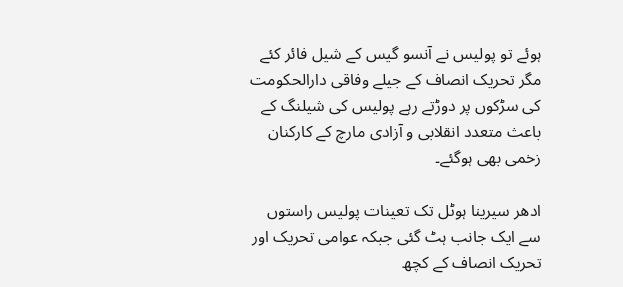ہوئے تو پولیس نے آنسو گیس کے شیل فائر کئے مگر تحریک انصاف کے جیلے وفاقی دارالحکومت کی سڑکوں پر دوڑتے رہے پولیس کی شیلنگ کے باعث متعدد انقلابی و آزادی مارچ کے کارکنان زخمی بھی ہوگئے۔

ادھر سیرینا ہوٹل تک تعینات پولیس راستوں سے ایک جانب ہٹ گئی جبکہ عوامی تحریک اور تحریک انصاف کے کچھ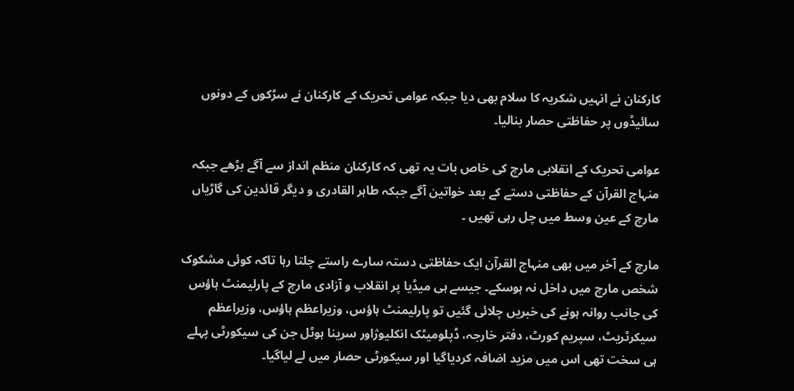کارکنان نے انہیں شکریہ کا سلام بھی دیا جبکہ عوامی تحریک کے کارکنان نے سڑکوں کے دونوں سائیڈوں پر حفاظتی حصار بنالیا۔

عوامی تحریک کے انقلابی مارچ کی خاص بات یہ تھی کہ کارکنان منظم انداز سے آگے بڑھے جبکہ منہاج القرآن کے حفاظتی دستے کے بعد خواتین آگے جبکہ طاہر القادری و دیگر قائدین کی گاڑیاں مارچ کے عین وسط میں چل رہی تھیں ۔

مارچ کے آخر میں بھی منہاج القرآن ایک حفاظتی دستہ سارے راستے چلتا رہا تاکہ کوئی مشکوک شخص مارچ میں داخل نہ ہوسکے۔ جیسے ہی میڈیا پر انقلاب و آزادی مارچ کے پارلیمنٹ ہاؤس کی جانب روانہ ہونے کی خبریں چلائی گئیں تو پارلیمنٹ ہاؤس، وزیراعظم ہاؤس، وزیراعظم سیکرٹریٹ، سپریم کورٹ، دفتر خارجہ، ڈپلومیٹک انکلیوژاور سرینا ہوٹل جن کی سیکورٹی پہلے ہی سخت تھی اس میں مزید اضافہ کردیاگیا اور سیکورٹی حصار میں لے لیاگیا۔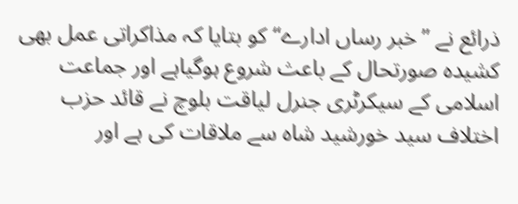ذرائع نے ”خبر رساں ادارے“ کو بتایا کہ مذاکراتی عمل بھی کشیدہ صورتحال کے باعث شروع ہوگیاہے اور جماعت اسلامی کے سیکرٹری جنرل لیاقت بلوچ نے قائد حزب اختلاف سید خورشید شاہ سے ملاقات کی ہے اور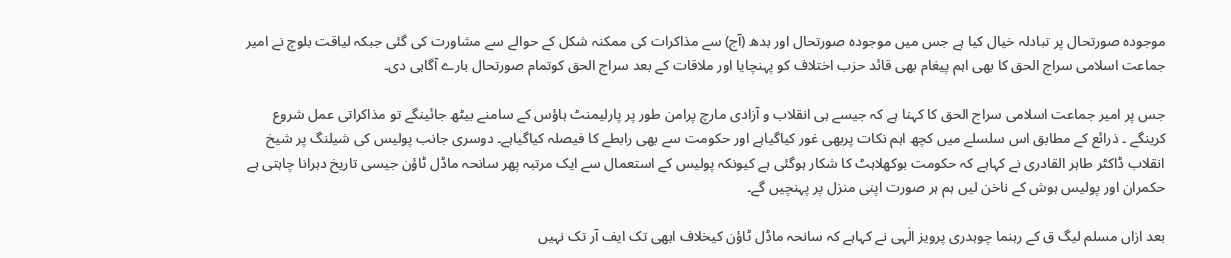موجودہ صورتحال پر تبادلہ خیال کیا ہے جس میں موجودہ صورتحال اور بدھ (آج) سے مذاکرات کی ممکنہ شکل کے حوالے سے مشاورت کی گئی جبکہ لیاقت بلوچ نے امیر جماعت اسلامی سراج الحق کا بھی اہم پیغام بھی قائد حزب اختلاف کو پہنچایا اور ملاقات کے بعد سراج الحق کوتمام صورتحال بارے آگاہی دی۔

جس پر امیر جماعت اسلامی سراج الحق کا کہنا ہے کہ جیسے ہی انقلاب و آزادی مارچ پرامن طور پر پارلیمنٹ ہاؤس کے سامنے بیٹھ جائینگے تو مذاکراتی عمل شروع کرینگے ۔ ذرائع کے مطابق اس سلسلے میں کچھ اہم نکات پربھی غور کیاگیاہے اور حکومت سے بھی رابطے کا فیصلہ کیاگیاہے۔ دوسری جانب پولیس کی شیلنگ پر شیخ انقلاب ڈاکٹر طاہر القادری نے کہاہے کہ حکومت بوکھلاہٹ کا شکار ہوگئی ہے کیونکہ پولیس کے استعمال سے ایک مرتبہ پھر سانحہ ماڈل ٹاؤن جیسی تاریخ دہرانا چاہتی ہے حکمران اور پولیس ہوش کے ناخن لیں ہم ہر صورت اپنی منزل پر پہنچیں گے۔

بعد ازاں مسلم لیگ ق کے رہنما چوہدری پرویز الٰہی نے کہاہے کہ سانحہ ماڈل ٹاؤن کیخلاف ابھی تک ایف آر تک نہیں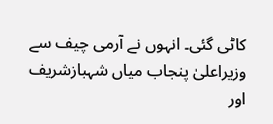کاٹی گئی۔ انہوں نے آرمی چیف سے وزیراعلیٰ پنجاب میاں شہبازشریف اور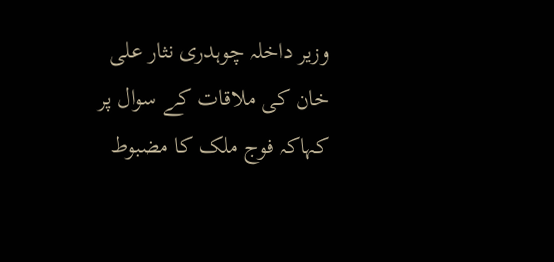وزیر داخلہ چوہدری نثار علی خان کی ملاقات کے سوال پر کہاکہ فوج ملک کا مضبوط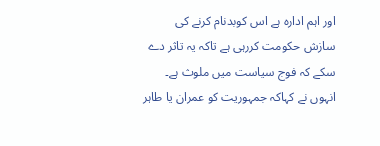اور اہم ادارہ ہے اس کوبدنام کرنے کی سازش حکومت کررہی ہے تاکہ یہ تاثر دے سکے کہ فوج سیاست میں ملوث ہے۔ انہوں نے کہاکہ جمہوریت کو عمران یا طاہر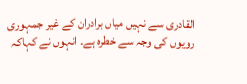القادری سے نہیں میاں برادران کے غیر جمہوری رویوں کی وجہ سے خطرہ ہے۔ انہوں نے کہاکہ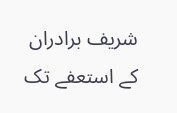شریف برادران کے استعفے تک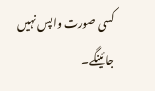کسی صورت واپس نہیں جائینگے۔